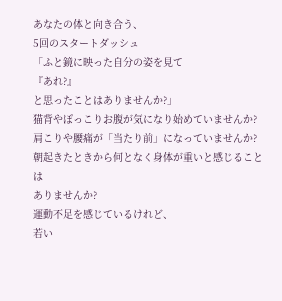あなたの体と向き合う、
5回のスタートダッシュ
「ふと鏡に映った自分の姿を見て
『あれ?』
と思ったことはありませんか?」
猫背やぽっこりお腹が気になり始めていませんか?
肩こりや腰痛が「当たり前」になっていませんか?
朝起きたときから何となく身体が重いと感じることは
ありませんか?
運動不足を感じているけれど、
若い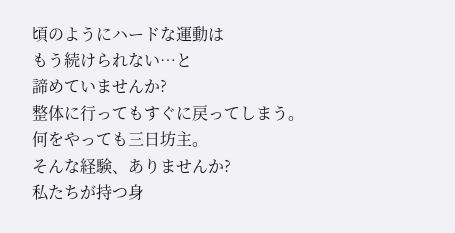頃のようにハードな運動は
もう続けられない…と
諦めていませんか?
整体に行ってもすぐに戻ってしまう。
何をやっても三日坊主。
そんな経験、ありませんか?
私たちが持つ身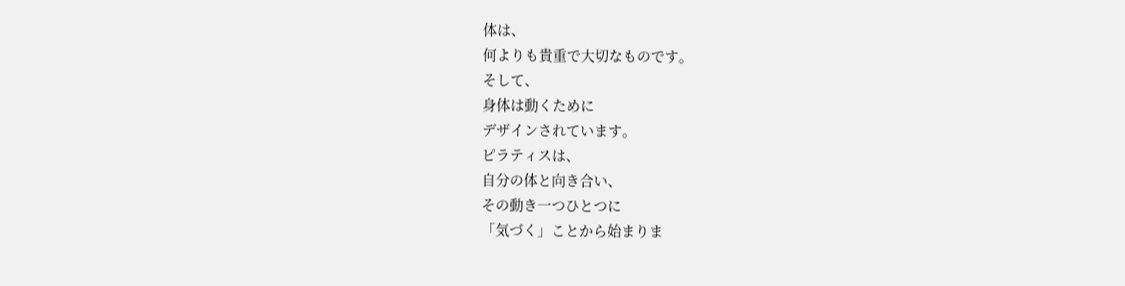体は、
何よりも貴重で大切なものです。
そして、
身体は動くために
デザインされています。
ピラティスは、
自分の体と向き合い、
その動き一つひとつに
「気づく」ことから始まりま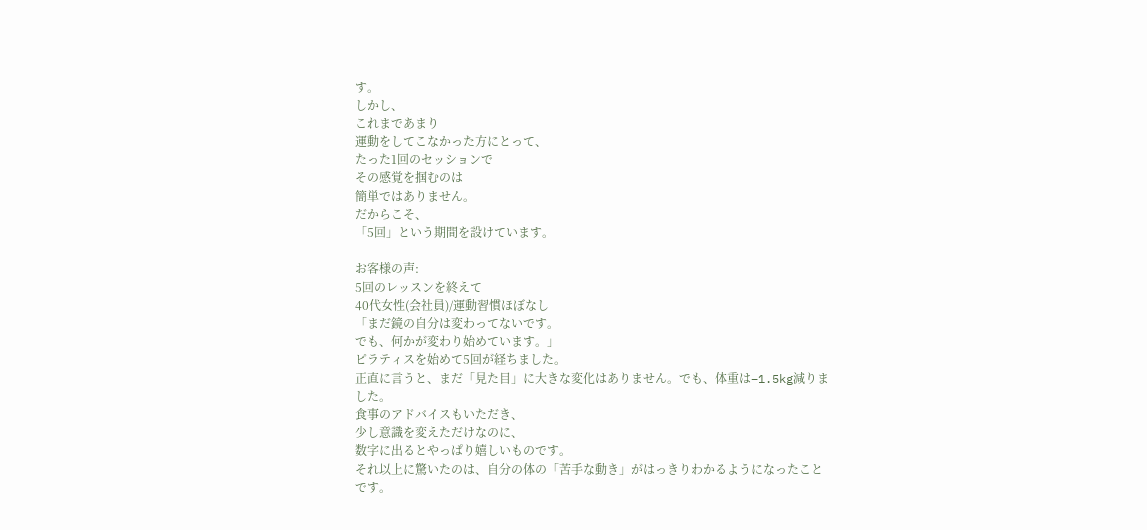す。
しかし、
これまであまり
運動をしてこなかった方にとって、
たった1回のセッションで
その感覚を掴むのは
簡単ではありません。
だからこそ、
「5回」という期間を設けています。

お客様の声:
5回のレッスンを終えて
40代女性(会社員)/運動習慣ほぼなし
「まだ鏡の自分は変わってないです。
でも、何かが変わり始めています。」
ピラティスを始めて5回が経ちました。
正直に言うと、まだ「見た目」に大きな変化はありません。でも、体重は−1.5kg減りました。
食事のアドバイスもいただき、
少し意識を変えただけなのに、
数字に出るとやっぱり嬉しいものです。
それ以上に驚いたのは、自分の体の「苦手な動き」がはっきりわかるようになったことです。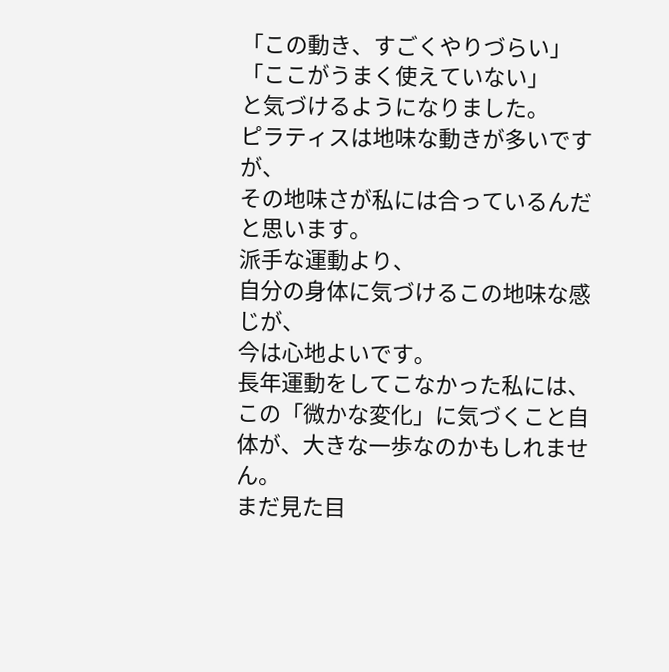「この動き、すごくやりづらい」
「ここがうまく使えていない」
と気づけるようになりました。
ピラティスは地味な動きが多いですが、
その地味さが私には合っているんだと思います。
派手な運動より、
自分の身体に気づけるこの地味な感じが、
今は心地よいです。
長年運動をしてこなかった私には、この「微かな変化」に気づくこと自体が、大きな一歩なのかもしれません。
まだ見た目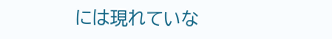には現れていな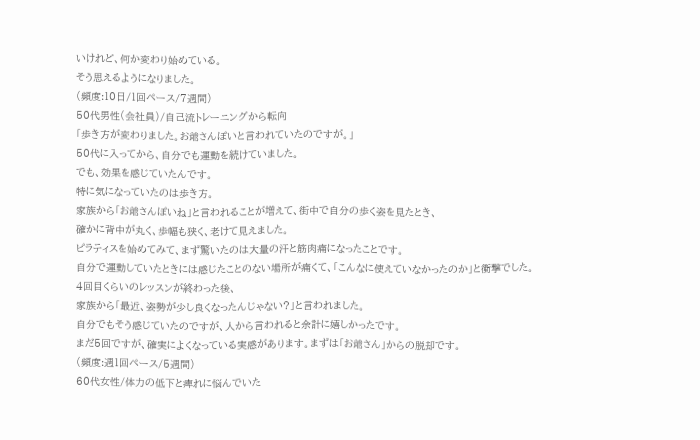いけれど、何か変わり始めている。
そう思えるようになりました。
(頻度:10日/1回ペース/7週間)
50代男性(会社員)/自己流トレーニングから転向
「歩き方が変わりました。お爺さんぽいと言われていたのですが。」
50代に入ってから、自分でも運動を続けていました。
でも、効果を感じていたんです。
特に気になっていたのは歩き方。
家族から「お爺さんぽいね」と言われることが増えて、街中で自分の歩く姿を見たとき、
確かに背中が丸く、歩幅も狭く、老けて見えました。
ピラティスを始めてみて、まず驚いたのは大量の汗と筋肉痛になったことです。
自分で運動していたときには感じたことのない場所が痛くて、「こんなに使えていなかったのか」と衝撃でした。
4回目くらいのレッスンが終わった後、
家族から「最近、姿勢が少し良くなったんじゃない?」と言われました。
自分でもそう感じていたのですが、人から言われると余計に嬉しかったです。
まだ5回ですが、確実によくなっている実感があります。まずは「お爺さん」からの脱却です。
(頻度:週1回ペース/5週間)
60代女性/体力の低下と痺れに悩んでいた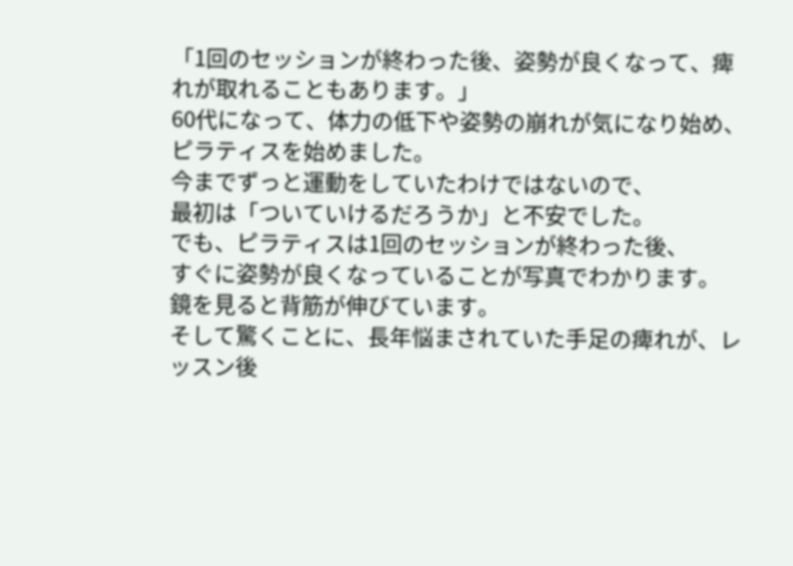「1回のセッションが終わった後、姿勢が良くなって、痺れが取れることもあります。」
60代になって、体力の低下や姿勢の崩れが気になり始め、ピラティスを始めました。
今までずっと運動をしていたわけではないので、
最初は「ついていけるだろうか」と不安でした。
でも、ピラティスは1回のセッションが終わった後、
すぐに姿勢が良くなっていることが写真でわかります。
鏡を見ると背筋が伸びています。
そして驚くことに、長年悩まされていた手足の痺れが、レッスン後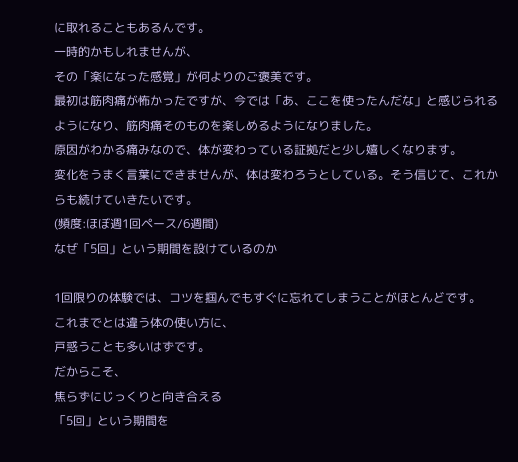に取れることもあるんです。
一時的かもしれませんが、
その「楽になった感覚」が何よりのご褒美です。
最初は筋肉痛が怖かったですが、今では「あ、ここを使ったんだな」と感じられるようになり、筋肉痛そのものを楽しめるようになりました。
原因がわかる痛みなので、体が変わっている証拠だと少し嬉しくなります。
変化をうまく言葉にできませんが、体は変わろうとしている。そう信じて、これからも続けていきたいです。
(頻度:ほぼ週1回ペース/6週間)
なぜ「5回」という期間を設けているのか

1回限りの体験では、コツを掴んでもすぐに忘れてしまうことがほとんどです。
これまでとは違う体の使い方に、
戸惑うことも多いはずです。
だからこそ、
焦らずにじっくりと向き合える
「5回」という期間を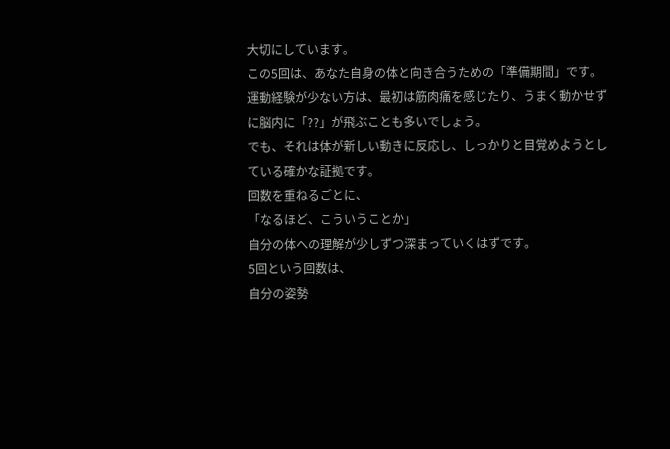大切にしています。
この5回は、あなた自身の体と向き合うための「準備期間」です。
運動経験が少ない方は、最初は筋肉痛を感じたり、うまく動かせずに脳内に「??」が飛ぶことも多いでしょう。
でも、それは体が新しい動きに反応し、しっかりと目覚めようとしている確かな証拠です。
回数を重ねるごとに、
「なるほど、こういうことか」
自分の体への理解が少しずつ深まっていくはずです。
5回という回数は、
自分の姿勢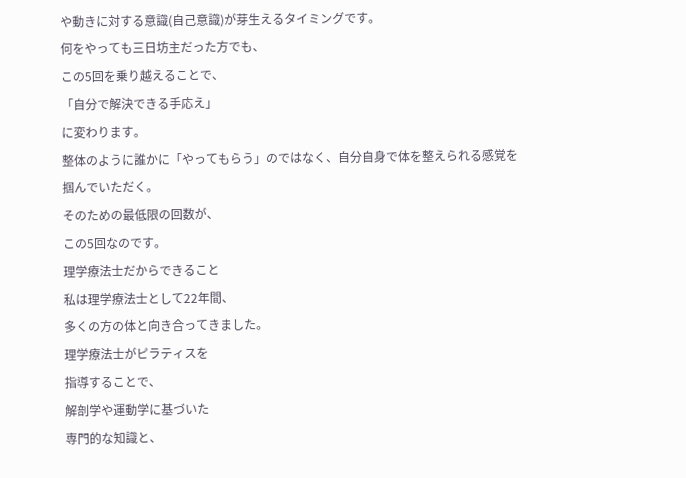や動きに対する意識(自己意識)が芽生えるタイミングです。
何をやっても三日坊主だった方でも、
この5回を乗り越えることで、
「自分で解決できる手応え」
に変わります。
整体のように誰かに「やってもらう」のではなく、自分自身で体を整えられる感覚を掴んでいただく。
そのための最低限の回数が、
この5回なのです。
理学療法士だからできること
私は理学療法士として22年間、
多くの方の体と向き合ってきました。
理学療法士がピラティスを
指導することで、
解剖学や運動学に基づいた
専門的な知識と、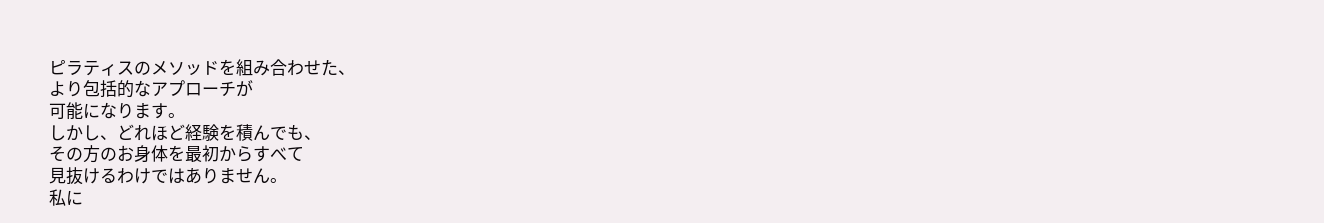ピラティスのメソッドを組み合わせた、
より包括的なアプローチが
可能になります。
しかし、どれほど経験を積んでも、
その方のお身体を最初からすべて
見抜けるわけではありません。
私に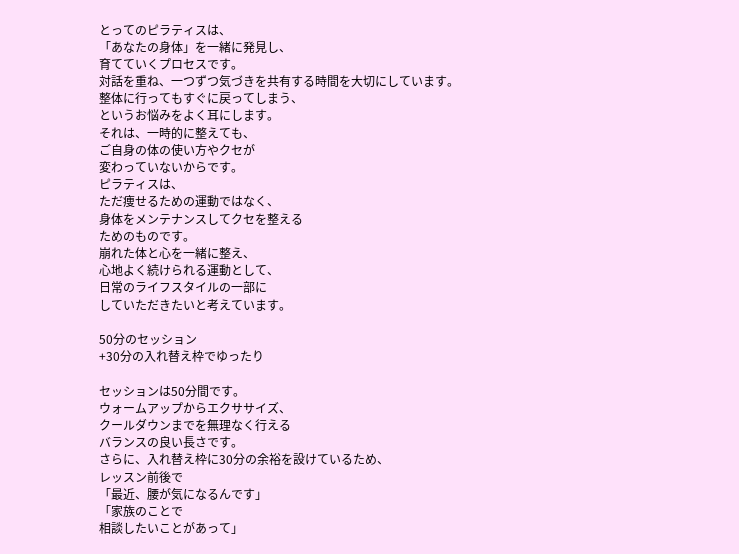とってのピラティスは、
「あなたの身体」を一緒に発見し、
育てていくプロセスです。
対話を重ね、一つずつ気づきを共有する時間を大切にしています。
整体に行ってもすぐに戻ってしまう、
というお悩みをよく耳にします。
それは、一時的に整えても、
ご自身の体の使い方やクセが
変わっていないからです。
ピラティスは、
ただ痩せるための運動ではなく、
身体をメンテナンスしてクセを整える
ためのものです。
崩れた体と心を一緒に整え、
心地よく続けられる運動として、
日常のライフスタイルの一部に
していただきたいと考えています。

50分のセッション
+30分の入れ替え枠でゆったり

セッションは50分間です。
ウォームアップからエクササイズ、
クールダウンまでを無理なく行える
バランスの良い長さです。
さらに、入れ替え枠に30分の余裕を設けているため、
レッスン前後で
「最近、腰が気になるんです」
「家族のことで
相談したいことがあって」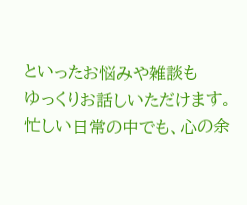といったお悩みや雑談も
ゆっくりお話しいただけます。
忙しい日常の中でも、心の余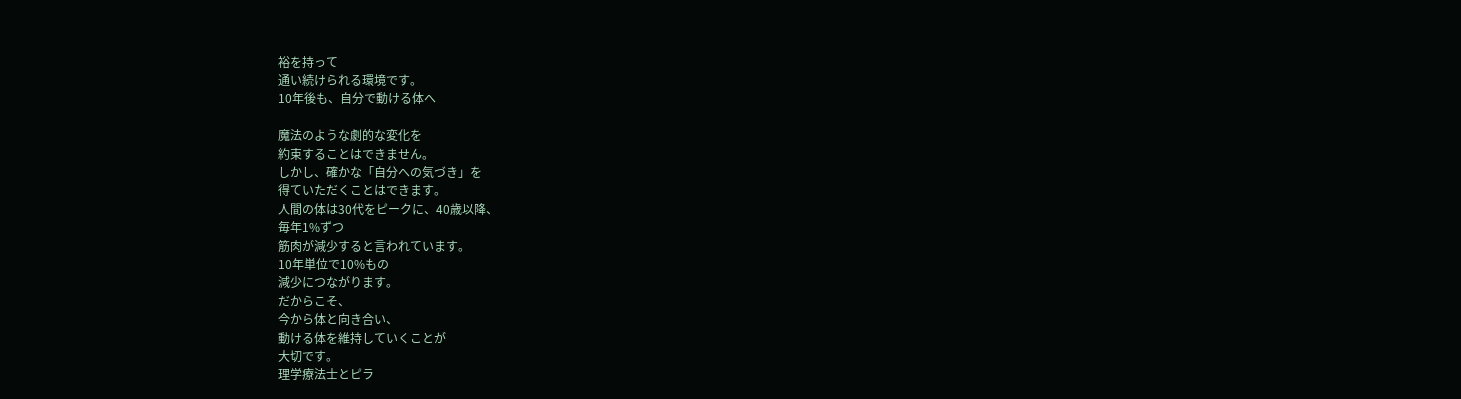裕を持って
通い続けられる環境です。
10年後も、自分で動ける体へ

魔法のような劇的な変化を
約束することはできません。
しかし、確かな「自分への気づき」を
得ていただくことはできます。
人間の体は30代をピークに、40歳以降、
毎年1%ずつ
筋肉が減少すると言われています。
10年単位で10%もの
減少につながります。
だからこそ、
今から体と向き合い、
動ける体を維持していくことが
大切です。
理学療法士とピラ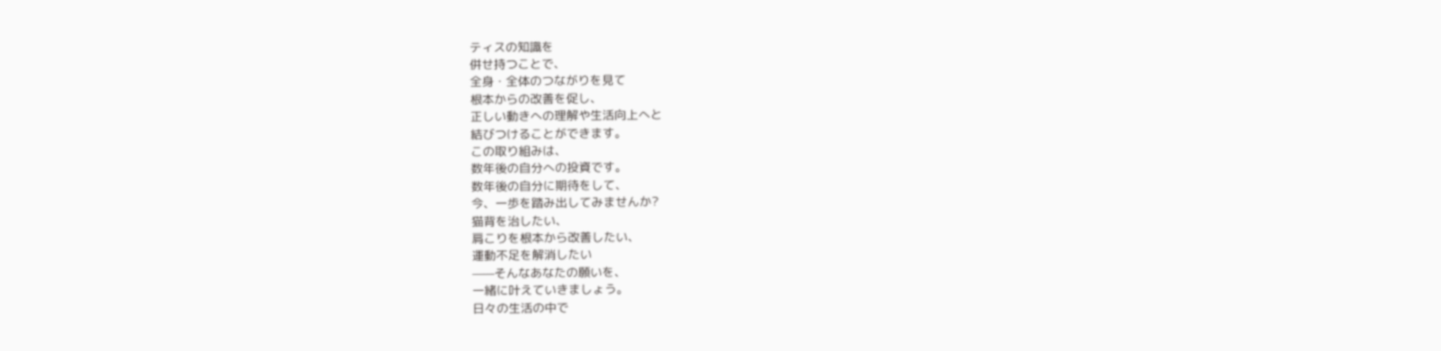ティスの知識を
併せ持つことで、
全身・全体のつながりを見て
根本からの改善を促し、
正しい動きへの理解や生活向上へと
結びつけることができます。
この取り組みは、
数年後の自分への投資です。
数年後の自分に期待をして、
今、一歩を踏み出してみませんか?
猫背を治したい、
肩こりを根本から改善したい、
運動不足を解消したい
——そんなあなたの願いを、
一緒に叶えていきましょう。
日々の生活の中で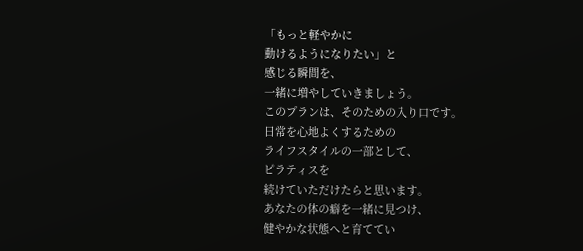「もっと軽やかに
動けるようになりたい」と
感じる瞬間を、
一緒に増やしていきましょう。
このプランは、そのための入り口です。
日常を心地よくするための
ライフスタイルの一部として、
ピラティスを
続けていただけたらと思います。
あなたの体の癖を一緒に見つけ、
健やかな状態へと育ててい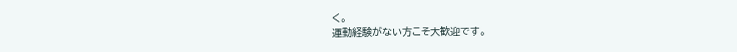く。
運動経験がない方こそ大歓迎です。